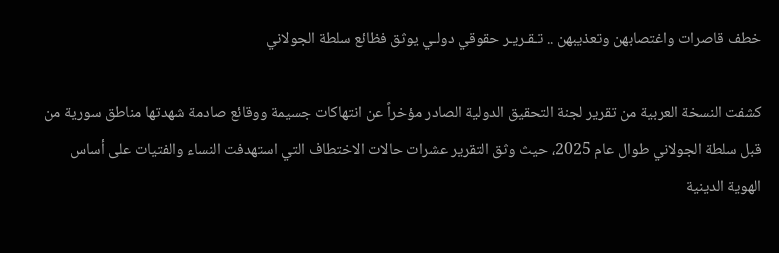خطف قاصرات واغتصابهن وتعذيبهن .. تـقـريـر حقوقي دولـي يوثق فظائع سلطة الجولاني

كشفت النسخة العربية من تقرير لجنة التحقيق الدولية الصادر مؤخراً عن انتهاكات جسيمة ووقائع صادمة شهدتها مناطق سورية من قبل سلطة الجولاني طوال عام 2025، حيث وثق التقرير عشرات حالات الاختطاف التي استهدفت النساء والفتيات على أساس الهوية الدينية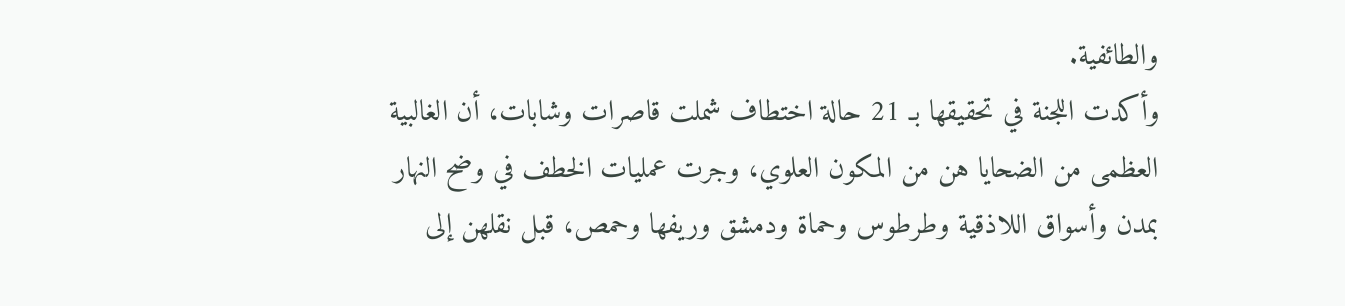والطائفية.
وأكدت اللجنة في تحقيقها بـ 21 حالة اختطاف شملت قاصرات وشابات، أن الغالبية العظمى من الضحايا هن من المكون العلوي، وجرت عمليات الخطف في وضح النهار بمدن وأسواق اللاذقية وطرطوس وحماة ودمشق وريفها وحمص، قبل نقلهن إلى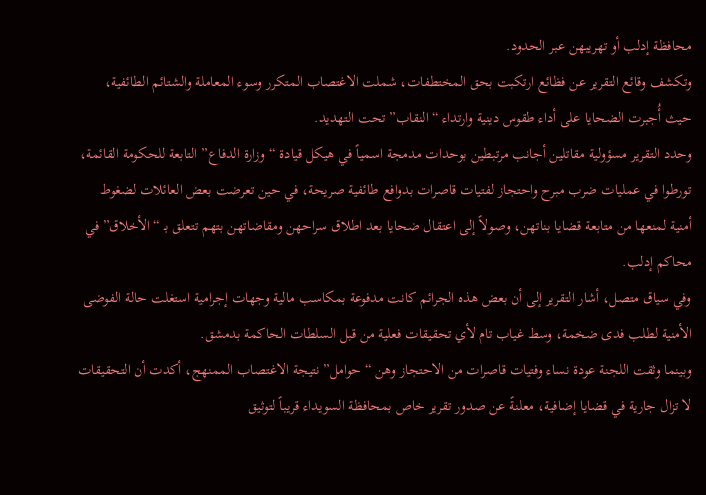محافظة إدلب أو تهريبهن عبر الحدود.
وتكشف وقائع التقرير عن فظائع ارتكبت بحق المختطفات، شملت الاغتصاب المتكرر وسوء المعاملة والشتائم الطائفية، حيث أُجبرت الضحايا على أداء طقوس دينية وارتداء “النقاب” تحت التهديد.
وحدد التقرير مسؤولية مقاتلين أجانب مرتبطين بوحدات مدمجة اسمياً في هيكل قيادة “وزارة الدفاع” التابعة للحكومة القائمة، تورطوا في عمليات ضرب مبرح واحتجاز لفتيات قاصرات بدوافع طائفية صريحة، في حين تعرضت بعض العائلات لضغوط أمنية لمنعها من متابعة قضايا بناتهن، وصولاً إلى اعتقال ضحايا بعد اطلاق سراحهن ومقاضاتهن بتهم تتعلق بـ “الأخلاق” في محاكم إدلب.
وفي سياق متصل، أشار التقرير إلى أن بعض هذه الجرائم كانت مدفوعة بمكاسب مالية وجهات إجرامية استغلت حالة الفوضى الأمنية لطلب فدى ضخمة، وسط غياب تام لأي تحقيقات فعلية من قبل السلطات الحاكمة بدمشق.
وبينما وثقت اللجنة عودة نساء وفتيات قاصرات من الاحتجاز وهن “حوامل” نتيجة الاغتصاب الممنهج، أكدت أن التحقيقات لا تزال جارية في قضايا إضافية، معلنةً عن صدور تقرير خاص بمحافظة السويداء قريباً لتوثيق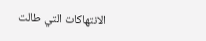الانتهاكات التي طالت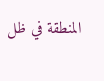المنطقة في ظل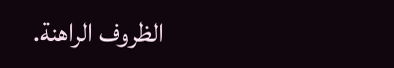الظروف الراهنة.